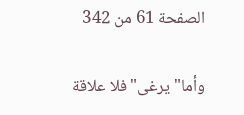الصفحة 61 من 342

وأما"يرغى"فلا علاقة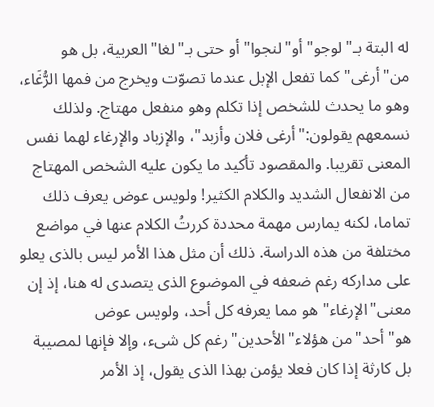له البتة بـ"لوجو"أو"لنجوا"أو حتى بـ"لغا"العربية، بل هو من"أرغى"كما تفعل الإبل عندما تصوّت ويخرج من فمها الرُّغَاء، وهو ما يحدث للشخص إذا تكلم وهو منفعل مهتاج. ولذلك نسمعهم يقولون:"أرغى فلان وأزبد"، والإزباد والإرغاء لهما نفس المعنى تقريبا. والمقصود تأكيد ما يكون عليه الشخص المهتاج من الانفعال الشديد والكلام الكثير! ولويس عوض يعرف ذلك تماما، لكنه يمارس مهمة محددة كررتُ الكلام عنها في مواضع مختلفة من هذه الدراسة. ذلك أن مثل هذا الأمر ليس بالذى يعلو على مداركه رغم ضعفه في الموضوع الذى يتصدى له هنا، إذ إن معنى"الإرغاء"هو مما يعرفه كل أحد، ولويس عوض هو"أحد"من هؤلاء"الأحدين"رغم كل شىء، وإلا فإنها لمصيبة بل كارثة إذا كان فعلا يؤمن بهذا الذى يقول، إذ الأمر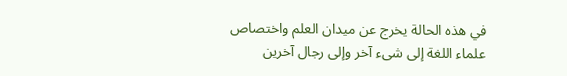في هذه الحالة يخرج عن ميدان العلم واختصاص علماء اللغة إلى شىء آخر وإلى رجال آخرين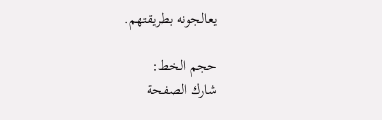يعالجونه بطريقتهم.

حجم الخط:
شارك الصفحة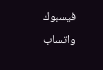فيسبوك واتساب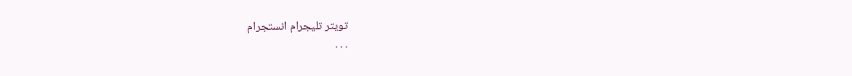تويتر تليجرام انستجرام
. . .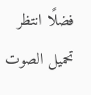فضلًا انتظر تحميل الصوت